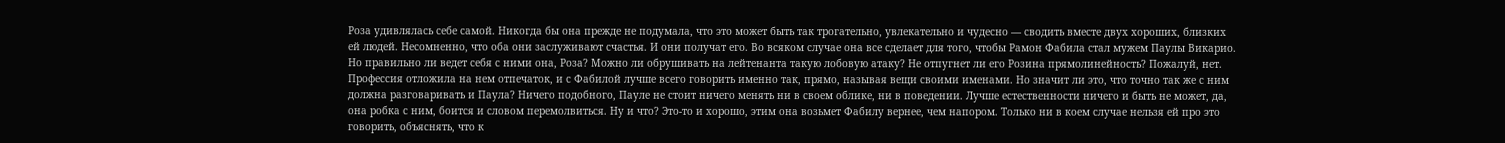Роза удивлялась себе самой. Никогда бы она прежде не подумала, что это может быть так трогательно, увлекательно и чудесно — сводить вместе двух хороших, близких ей людей. Несомненно, что оба они заслуживают счастья. И они получат его. Во всяком случае она все сделает для того, чтобы Рамон Фабила стал мужем Паулы Викарио. Но правильно ли ведет себя с ними она, Роза? Можно ли обрушивать на лейтенанта такую лобовую атаку? Не отпугнет ли его Розина прямолинейность? Пожалуй, нет. Профессия отложила на нем отпечаток, и с Фабилой лучше всего говорить именно так, прямо, называя вещи своими именами. Но значит ли это, что точно так же с ним должна разговаривать и Паула? Ничего подобного, Пауле не стоит ничего менять ни в своем облике, ни в поведении. Лучше естественности ничего и быть не может, да, она робка с ним, боится и словом перемолвиться. Ну и что? Это-то и хорошо, этим она возьмет Фабилу вернее, чем напором. Только ни в коем случае нельзя ей про это говорить, объяснять, что к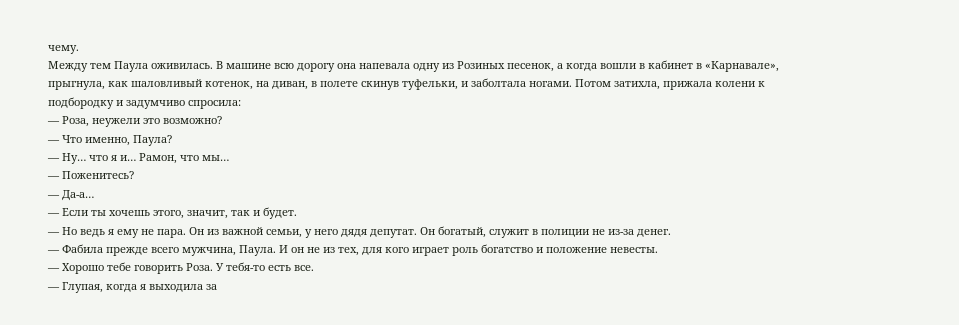чему.
Между тем Паула оживилась. В машине всю дорогу она напевала одну из Розиных песенок, а когда вошли в кабинет в «Карнавале», прыгнула, как шаловливый котенок, на диван, в полете скинув туфельки, и заболтала ногами. Потом затихла, прижала колени к подбородку и задумчиво спросила:
— Роза, неужели это возможно?
— Что именно, Паула?
— Ну… что я и… Рамон, что мы…
— Поженитесь?
— Да-а…
— Если ты хочешь этого, значит, так и будет.
— Но ведь я ему не пара. Он из важной семьи, у него дядя депутат. Он богатый, служит в полиции не из-за денег.
— Фабила прежде всего мужчина, Паула. И он не из тех, для кого играет роль богатство и положение невесты.
— Хорошо тебе говорить Роза. У тебя-то есть все.
— Глупая, когда я выходила за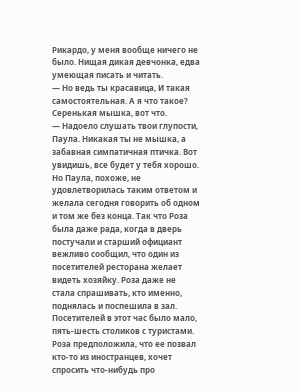Рикардо, у меня вообще ничего не было. Нищая дикая девчонка, едва умеющая писать и читать.
— Но ведь ты красавица, И такая самостоятельная. А я что такое? Серенькая мышка, вот что.
— Надоело слушать твои глупости, Паула. Никакая ты не мышка, а забавная симпатичная птичка. Вот увидишь, все будет у тебя хорошо.
Но Паула, похоже, не удовлетворилась таким ответом и желала сегодня говорить об одном и том же без конца. Так что Роза была даже рада, когда в дверь постучали и старший официант вежливо сообщил, что один из посетителей ресторана желает видеть хозяйку. Роза даже не стала спрашивать, кто именно, поднялась и поспешила в зал.
Посетителей в этот час было мало, пять-шесть столиков с туристами. Роза предположила, что ее позвал кто-то из иностранцев, хочет спросить что-нибудь про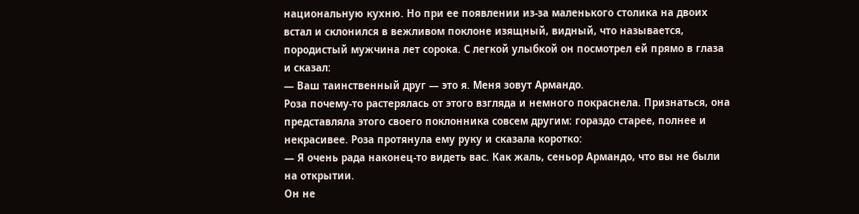национальную кухню. Но при ее появлении из-за маленького столика на двоих встал и склонился в вежливом поклоне изящный, видный, что называется, породистый мужчина лет сорока. С легкой улыбкой он посмотрел ей прямо в глаза и сказал:
— Ваш таинственный друг — это я. Меня зовут Армандо.
Роза почему-то растерялась от этого взгляда и немного покраснела. Признаться, она представляла этого своего поклонника совсем другим: гораздо старее, полнее и некрасивее. Роза протянула ему руку и сказала коротко:
— Я очень рада наконец-то видеть вас. Как жаль, сеньор Армандо, что вы не были на открытии.
Он не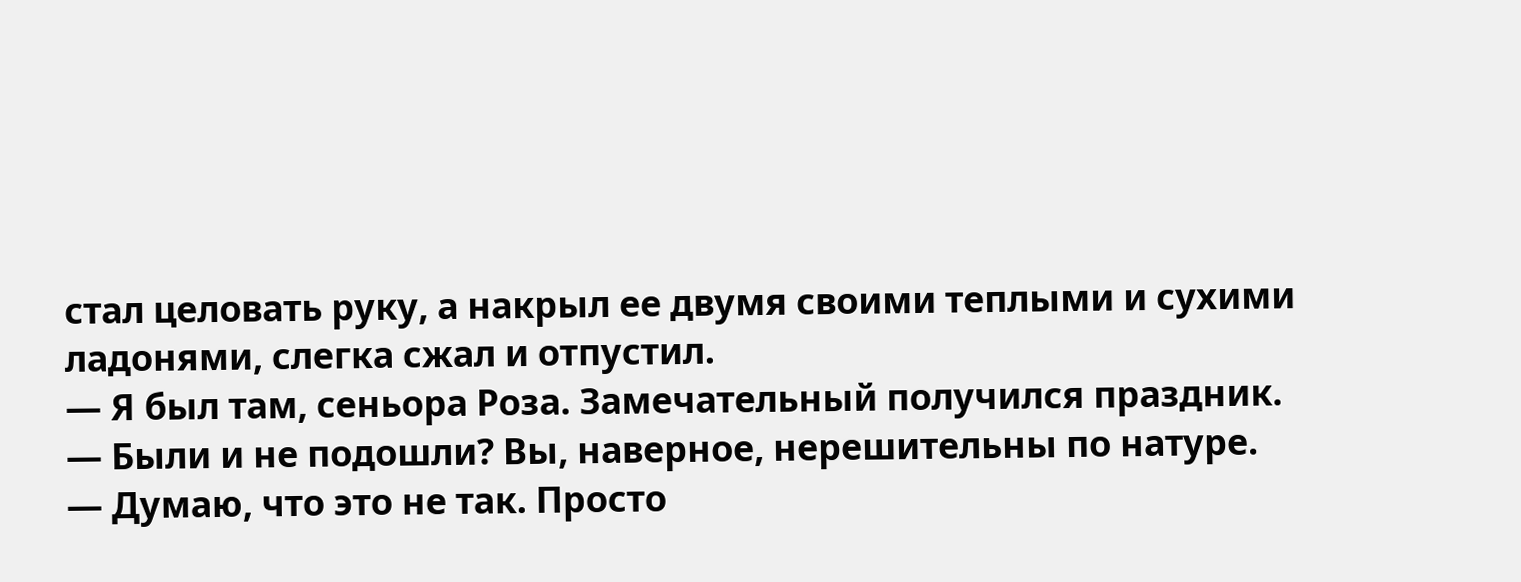стал целовать руку, а накрыл ее двумя своими теплыми и сухими ладонями, слегка сжал и отпустил.
— Я был там, сеньора Роза. Замечательный получился праздник.
— Были и не подошли? Вы, наверное, нерешительны по натуре.
— Думаю, что это не так. Просто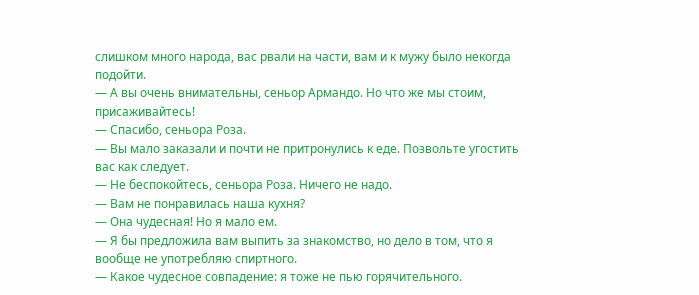слишком много народа, вас рвали на части, вам и к мужу было некогда подойти.
— А вы очень внимательны, сеньор Армандо. Но что же мы стоим, присаживайтесь!
— Спасибо, сеньора Роза.
— Вы мало заказали и почти не притронулись к еде. Позвольте угостить вас как следует.
— Не беспокойтесь, сеньора Роза. Ничего не надо.
— Вам не понравилась наша кухня?
— Она чудесная! Но я мало ем.
— Я бы предложила вам выпить за знакомство, но дело в том, что я вообще не употребляю спиртного.
— Какое чудесное совпадение: я тоже не пью горячительного.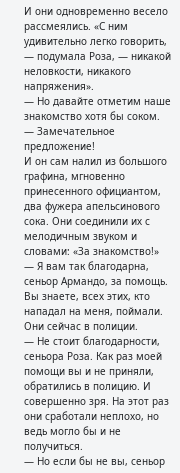И они одновременно весело рассмеялись. «С ним удивительно легко говорить, — подумала Роза, — никакой неловкости, никакого напряжения».
— Но давайте отметим наше знакомство хотя бы соком.
— Замечательное предложение!
И он сам налил из большого графина, мгновенно принесенного официантом, два фужера апельсинового сока. Они соединили их с мелодичным звуком и словами: «За знакомство!»
— Я вам так благодарна, сеньор Армандо, за помощь. Вы знаете, всех этих, кто нападал на меня, поймали. Они сейчас в полиции.
— Не стоит благодарности, сеньора Роза. Как раз моей помощи вы и не приняли, обратились в полицию. И совершенно зря. На этот раз они сработали неплохо, но ведь могло бы и не получиться.
— Но если бы не вы, сеньор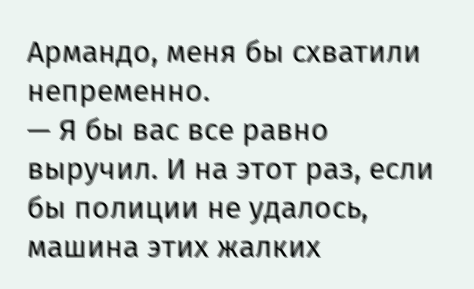Армандо, меня бы схватили непременно.
— Я бы вас все равно выручил. И на этот раз, если бы полиции не удалось, машина этих жалких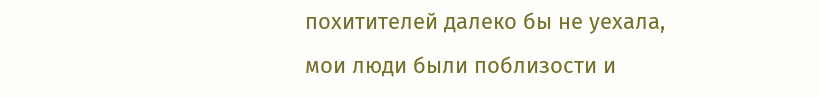похитителей далеко бы не уехала, мои люди были поблизости и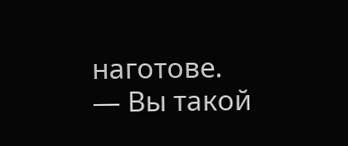наготове.
— Вы такой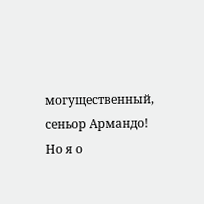могущественный, сеньор Армандо! Но я о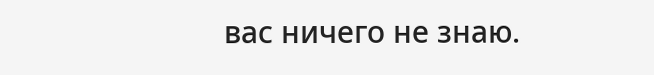вас ничего не знаю.